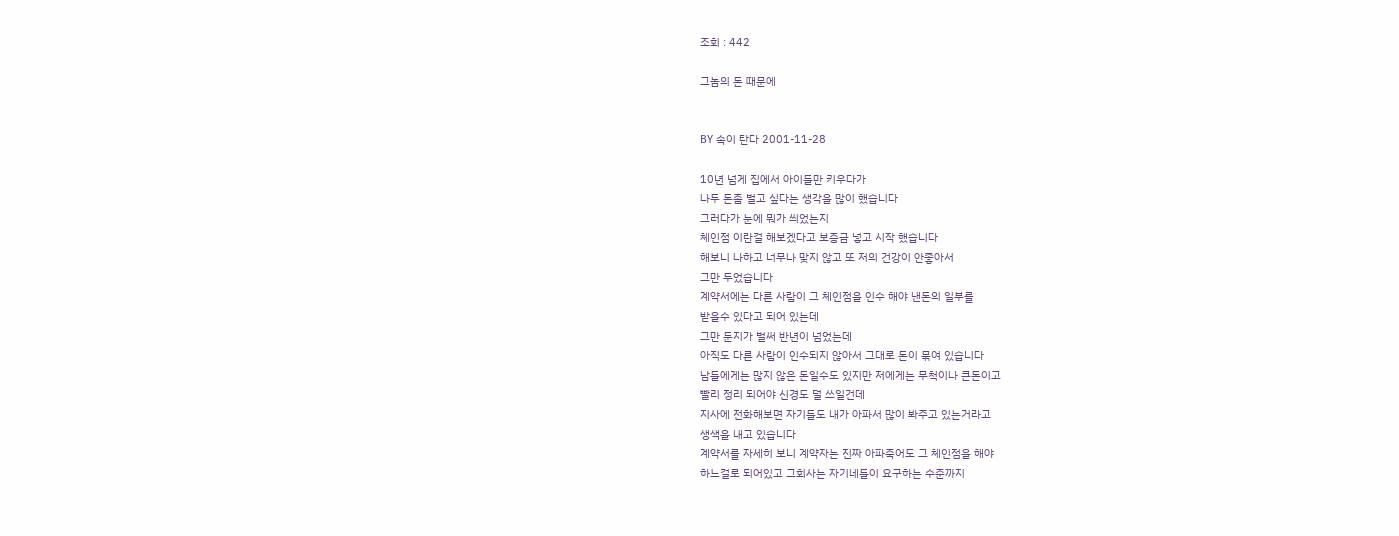조회 : 442

그놈의 돈 때문에


BY 속이 탄다 2001-11-28

10년 넘게 집에서 아이들만 키우다가
나두 돈좀 벌고 싶다는 생각을 많이 했습니다
그러다가 눈에 뭐가 씌었는지
체인점 이란걸 해보겠다고 보증금 넣고 시작 했습니다
해보니 나하고 너무나 맞지 않고 또 저의 건강이 안좋아서
그만 두었습니다
계약서에는 다른 사람이 그 체인점을 인수 해야 낸돈의 일부를
받을수 있다고 되어 있는데
그만 둔지가 벌써 반년이 넘었는데
아직도 다른 사람이 인수되지 않아서 그대로 돈이 묶여 있습니다
남들에게는 많지 않은 돈일수도 있지만 저에게는 무척이나 큰돈이고
빨리 정리 되어야 신경도 덜 쓰일건데
지사에 전화해보면 자기들도 내가 아파서 많이 봐주고 있는거라고
생색을 내고 있습니다
계약서를 자세히 보니 계약자는 진짜 아파죽어도 그 체인점을 해야
하느걸로 되어있고 그회사는 자기네들이 요구하는 수준까지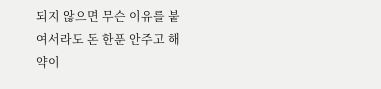되지 않으면 무슨 이유를 붙여서라도 돈 한푼 안주고 해약이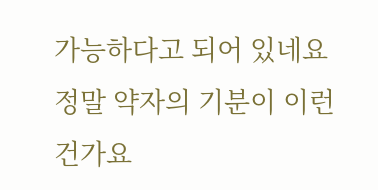가능하다고 되어 있네요
정말 약자의 기분이 이런건가요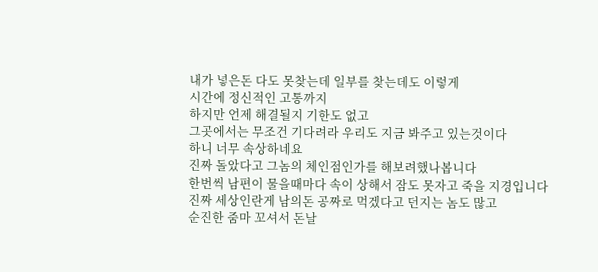내가 넣은돈 다도 못찾는데 일부를 찾는데도 이렇게
시간에 정신적인 고통까지
하지만 언제 해결될지 기한도 없고
그곳에서는 무조건 기다려라 우리도 지금 봐주고 있는것이다
하니 너무 속상하네요
진짜 돌았다고 그놈의 체인점인가를 해보려했나봅니다
한번씩 남편이 물을때마다 속이 상해서 잠도 못자고 죽을 지경입니다
진짜 세상인란게 남의돈 공짜로 먹겠다고 던지는 놈도 많고
순진한 줌마 꼬셔서 돈날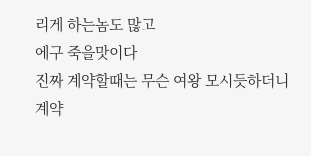리게 하는놈도 많고
에구 죽을맛이다
진짜 계약할때는 무슨 여왕 모시듯하더니
계약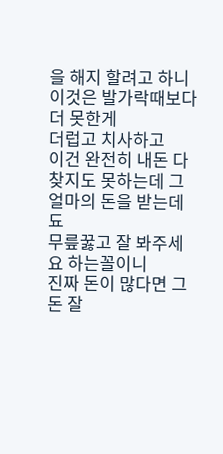을 해지 할려고 하니 이것은 발가락때보다 더 못한게
더럽고 치사하고
이건 완전히 내돈 다 찾지도 못하는데 그 얼마의 돈을 받는데됴
무릎꿇고 잘 봐주세요 하는꼴이니
진짜 돈이 많다면 그돈 잘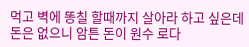먹고 벽에 똥칠 할때까지 살아라 하고 싶은데
돈은 없으니 암튼 돈이 원수 로다